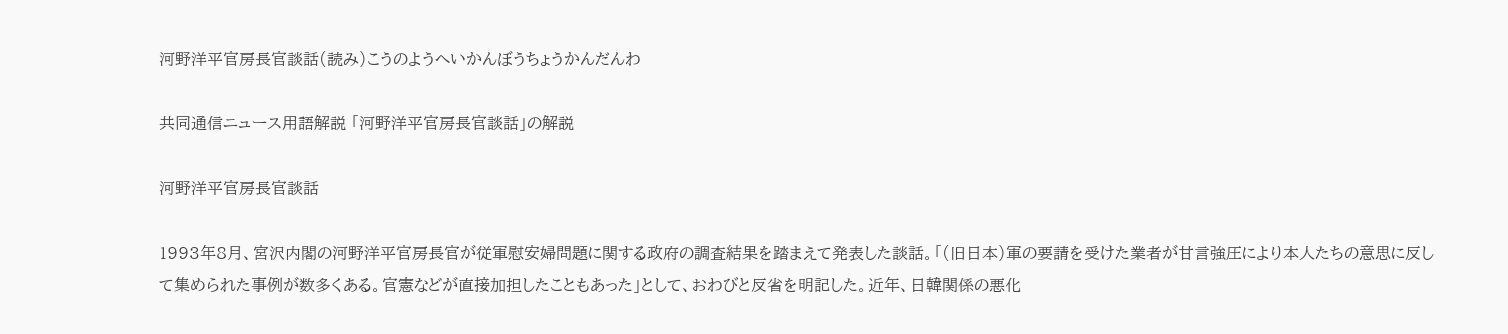河野洋平官房長官談話(読み)こうのようへいかんぼうちょうかんだんわ

共同通信ニュース用語解説 「河野洋平官房長官談話」の解説

河野洋平官房長官談話

1993年8月、宮沢内閣の河野洋平官房長官が従軍慰安婦問題に関する政府の調査結果を踏まえて発表した談話。「(旧日本)軍の要請を受けた業者が甘言強圧により本人たちの意思に反して集められた事例が数多くある。官憲などが直接加担したこともあった」として、おわびと反省を明記した。近年、日韓関係の悪化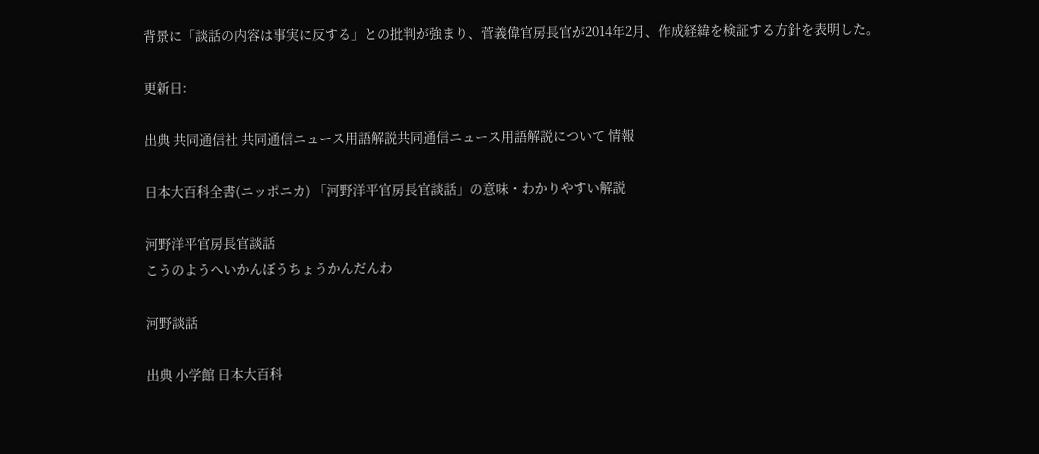背景に「談話の内容は事実に反する」との批判が強まり、菅義偉官房長官が2014年2月、作成経緯を検証する方針を表明した。

更新日:

出典 共同通信社 共同通信ニュース用語解説共同通信ニュース用語解説について 情報

日本大百科全書(ニッポニカ) 「河野洋平官房長官談話」の意味・わかりやすい解説

河野洋平官房長官談話
こうのようへいかんぼうちょうかんだんわ

河野談話

出典 小学館 日本大百科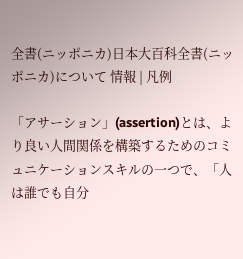全書(ニッポニカ)日本大百科全書(ニッポニカ)について 情報 | 凡例

「アサーション」(assertion)とは、より良い人間関係を構築するためのコミュニケーションスキルの一つで、「人は誰でも自分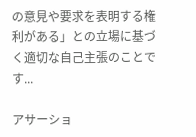の意見や要求を表明する権利がある」との立場に基づく適切な自己主張のことです...

アサーショ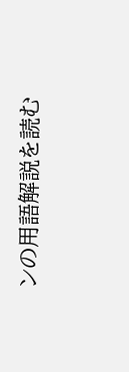ンの用語解説を読む